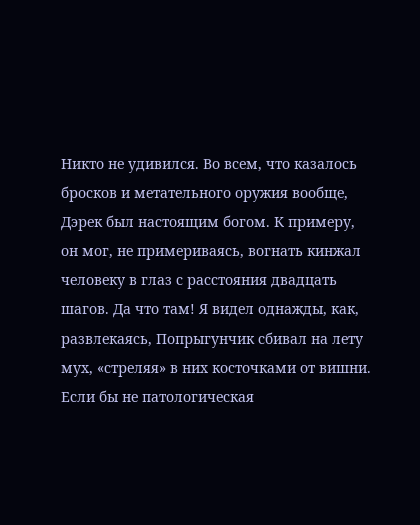Никто не удивился. Во всем, что казалось бросков и метательного оружия вообще, Дэрек был настоящим богом. К примеру, он мог, не примериваясь, вогнать кинжал человеку в глаз с расстояния двадцать шагов. Да что там! Я видел однажды, как, развлекаясь, Попрыгунчик сбивал на лету мух, «стреляя» в них косточками от вишни. Если бы не патологическая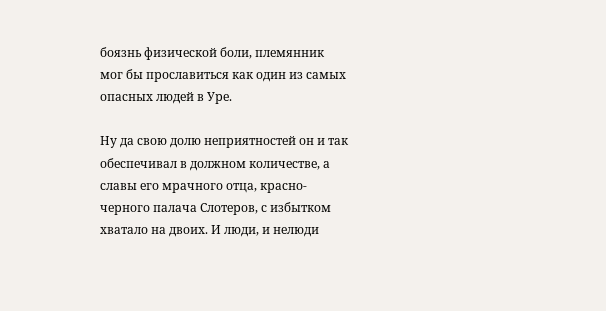боязнь физической боли, племянник мог бы прославиться как один из самых опасных людей в Уре.

Ну да свою долю неприятностей он и так обеспечивал в должном количестве, а славы его мрачного отца, красно-черного палача Слотеров, с избытком хватало на двоих. И люди, и нелюди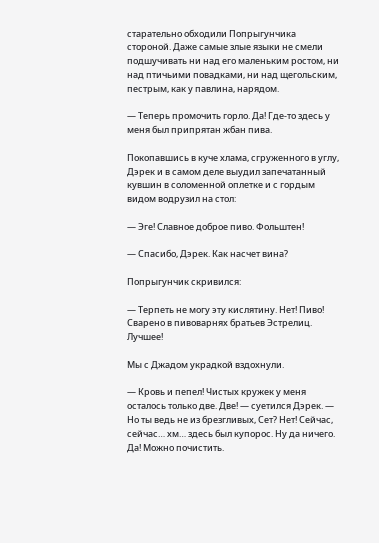старательно обходили Попрыгунчика стороной. Даже самые злые языки не смели подшучивать ни над его маленьким ростом, ни над птичьими повадками, ни над щегольским, пестрым, как у павлина, нарядом.

— Теперь промочить горло. Да! Где-то здесь у меня был припрятан жбан пива.

Покопавшись в куче хлама, сгруженного в углу, Дэрек и в самом деле выудил запечатанный кувшин в соломенной оплетке и с гордым видом водрузил на стол:

— Эге! Славное доброе пиво. Фольштен!

— Спасибо, Дэрек. Как насчет вина?

Попрыгунчик скривился:

— Терпеть не могу эту кислятину. Нет! Пиво! Сварено в пивоварнях братьев Эстрелиц. Лучшее!

Мы с Джадом украдкой вздохнули.

— Кровь и пепел! Чистых кружек у меня осталось только две. Две! — суетился Дэрек. — Но ты ведь не из брезгливых, Сет? Нет! Сейчас, сейчас… хм… здесь был купорос. Ну да ничего. Да! Можно почистить.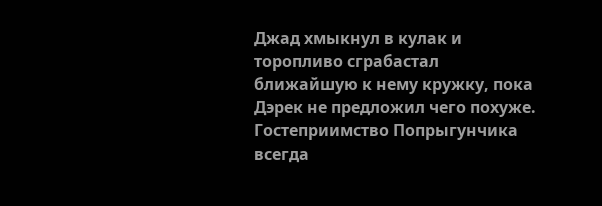Джад хмыкнул в кулак и торопливо сграбастал ближайшую к нему кружку, пока Дэрек не предложил чего похуже. Гостеприимство Попрыгунчика всегда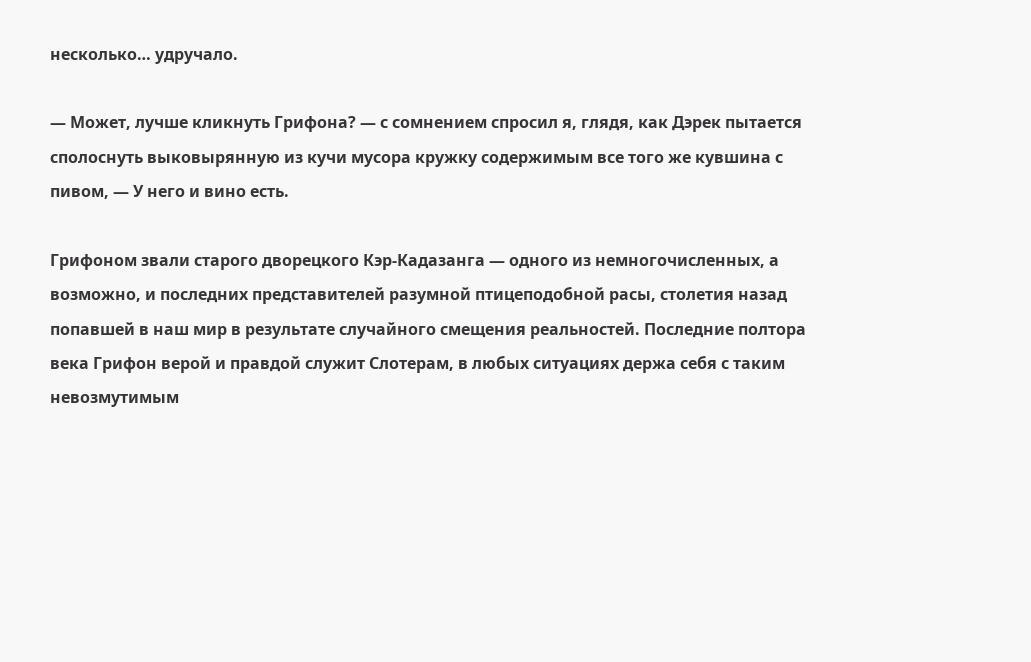несколько… удручало.

— Может, лучше кликнуть Грифона? — с сомнением спросил я, глядя, как Дэрек пытается сполоснуть выковырянную из кучи мусора кружку содержимым все того же кувшина с пивом, — У него и вино есть.

Грифоном звали старого дворецкого Кэр-Кадазанга — одного из немногочисленных, а возможно, и последних представителей разумной птицеподобной расы, столетия назад попавшей в наш мир в результате случайного смещения реальностей. Последние полтора века Грифон верой и правдой служит Слотерам, в любых ситуациях держа себя с таким невозмутимым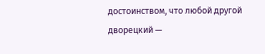достоинством, что любой другой дворецкий —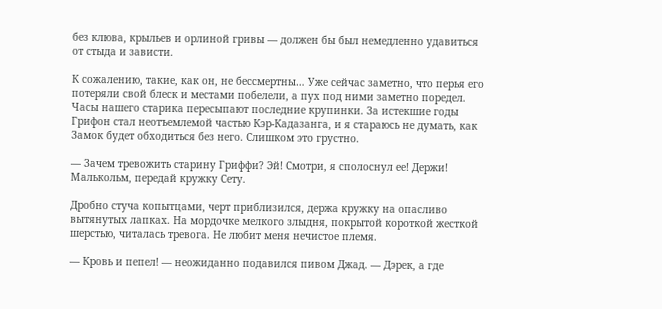без клюва, крыльев и орлиной гривы — должен бы был немедленно удавиться от стыда и зависти.

К сожалению, такие, как он, не бессмертны… Уже сейчас заметно, что перья его потеряли свой блеск и местами побелели, а пух под ними заметно поредел. Часы нашего старика пересыпают последние крупинки. За истекшие годы Грифон стал неотъемлемой частью Кэр-Кадазанга, и я стараюсь не думать, как Замок будет обходиться без него. Слишком это грустно.

— Зачем тревожить старину Гриффи? Эй! Смотри, я сполоснул ее! Держи! Малькольм, передай кружку Сету.

Дробно стуча копытцами, черт приблизился, держа кружку на опасливо вытянутых лапках. На мордочке мелкого злыдня, покрытой короткой жесткой шерстью, читалась тревога. Не любит меня нечистое племя.

— Кровь и пепел! — неожиданно подавился пивом Джад. — Дэрек, а где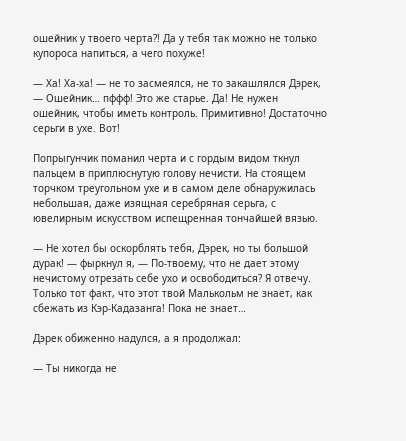ошейник у твоего черта?! Да у тебя так можно не только купороса напиться, а чего похуже!

— Ха! Ха-ха! — не то засмеялся, не то закашлялся Дэрек, — Ошейник… пффф! Это же старье. Да! Не нужен ошейник, чтобы иметь контроль. Примитивно! Достаточно серьги в ухе. Вот!

Попрыгунчик поманил черта и с гордым видом ткнул пальцем в приплюснутую голову нечисти. На стоящем торчком треугольном ухе и в самом деле обнаружилась небольшая, даже изящная серебряная серьга, с ювелирным искусством испещренная тончайшей вязью.

— Не хотел бы оскорблять тебя, Дэрек, но ты большой дурак! — фыркнул я, — По-твоему, что не дает этому нечистому отрезать себе ухо и освободиться? Я отвечу. Только тот факт, что этот твой Малькольм не знает, как сбежать из Кэр-Кадазанга! Пока не знает…

Дэрек обиженно надулся, а я продолжал:

— Ты никогда не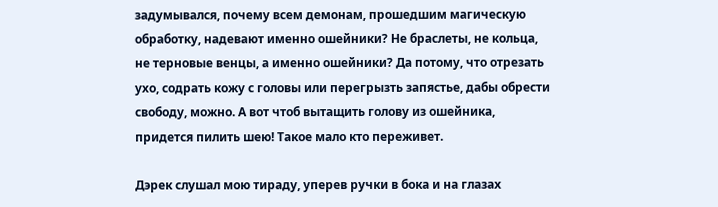задумывался, почему всем демонам, прошедшим магическую обработку, надевают именно ошейники? Не браслеты, не кольца, не терновые венцы, а именно ошейники? Да потому, что отрезать ухо, содрать кожу с головы или перегрызть запястье, дабы обрести свободу, можно. А вот чтоб вытащить голову из ошейника, придется пилить шею! Такое мало кто переживет.

Дэрек слушал мою тираду, уперев ручки в бока и на глазах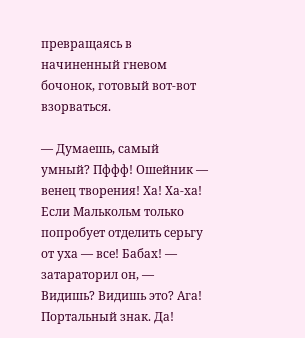превращаясь в начиненный гневом бочонок, готовый вот-вот взорваться.

— Думаешь, самый умный? Пффф! Ошейник — венец творения! Ха! Ха-ха! Если Малькольм только попробует отделить серьгу от уха — все! Бабах! — затараторил он, — Видишь? Видишь это? Ага! Портальный знак. Да!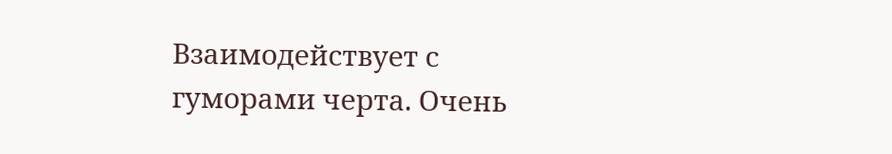Взаимодействует с гуморами черта. Очень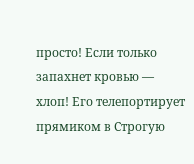просто! Если только запахнет кровью — хлоп! Его телепортирует прямиком в Строгую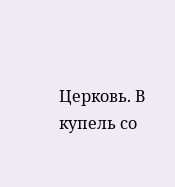Церковь. В купель со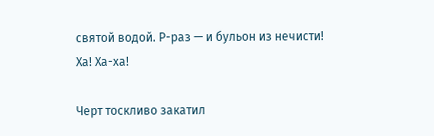святой водой. Р-раз — и бульон из нечисти! Ха! Ха-ха!

Черт тоскливо закатил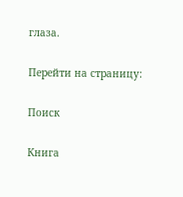глаза.

Перейти на страницу:

Поиск

Книга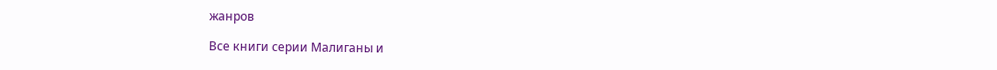жанров

Все книги серии Малиганы и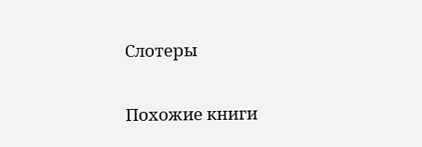Слотеры

Похожие книги